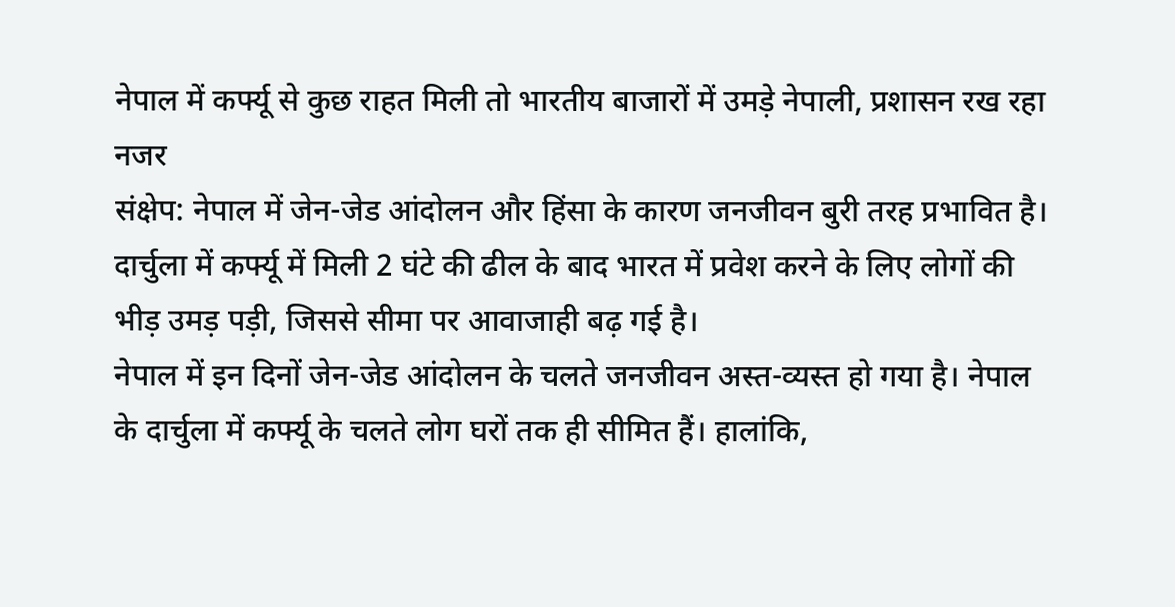नेपाल में कर्फ्यू से कुछ राहत मिली तो भारतीय बाजारों में उमड़े नेपाली, प्रशासन रख रहा नजर
संक्षेप: नेपाल में जेन-जेड आंदोलन और हिंसा के कारण जनजीवन बुरी तरह प्रभावित है। दार्चुला में कर्फ्यू में मिली 2 घंटे की ढील के बाद भारत में प्रवेश करने के लिए लोगों की भीड़ उमड़ पड़ी, जिससे सीमा पर आवाजाही बढ़ गई है।
नेपाल में इन दिनों जेन-जेड आंदोलन के चलते जनजीवन अस्त-व्यस्त हो गया है। नेपाल के दार्चुला में कर्फ्यू के चलते लोग घरों तक ही सीमित हैं। हालांकि,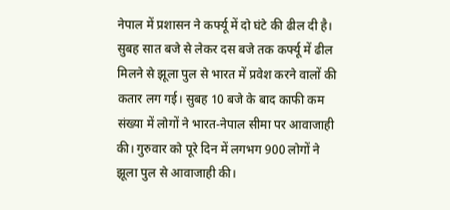नेपाल में प्रशासन ने कर्फ्यू में दो घंटे की ढील दी है। सुबह सात बजे से लेकर दस बजे तक कर्फ्यू में ढील मिलने से झूला पुल से भारत में प्रवेश करने वालों की कतार लग गई। सुबह 10 बजे के बाद काफी कम संख्या में लोगों ने भारत-नेपाल सीमा पर आवाजाही की। गुरुवार को पूरे दिन में लगभग 900 लोगों ने झूला पुल से आवाजाही की।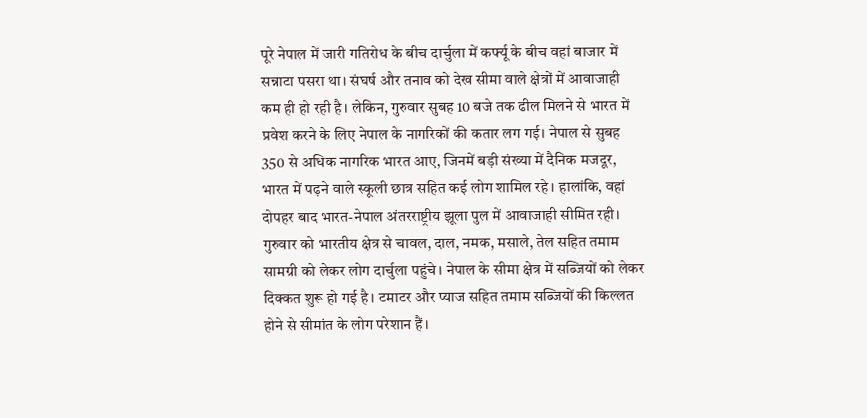पूरे नेपाल में जारी गतिरोध के बीच दार्चुला में कर्फ्यू के बीच वहां बाजार में सन्नाटा पसरा था। संघर्ष और तनाव को देख सीमा वाले क्षेत्रों में आवाजाही कम ही हो रही है। लेकिन, गुरुवार सुबह 10 बजे तक ढील मिलने से भारत में प्रवेश करने के लिए नेपाल के नागरिकों की कतार लग गई। नेपाल से सुबह 350 से अधिक नागरिक भारत आए, जिनमें बड़ी संख्या में दैनिक मजदूर, भारत में पढ़ने वाले स्कूली छात्र सहित कई लोग शामिल रहे। हालांकि, वहां दोपहर बाद भारत-नेपाल अंतरराष्ट्रीय झूला पुल में आवाजाही सीमित रही।
गुरुवार को भारतीय क्षेत्र से चावल, दाल, नमक, मसाले, तेल सहित तमाम सामग्री को लेकर लोग दार्चुला पहुंचे। नेपाल के सीमा क्षेत्र में सब्जियों को लेकर दिक्कत शुरू हो गई है। टमाटर और प्याज सहित तमाम सब्जियों की किल्लत होने से सीमांत के लोग परेशान हैं।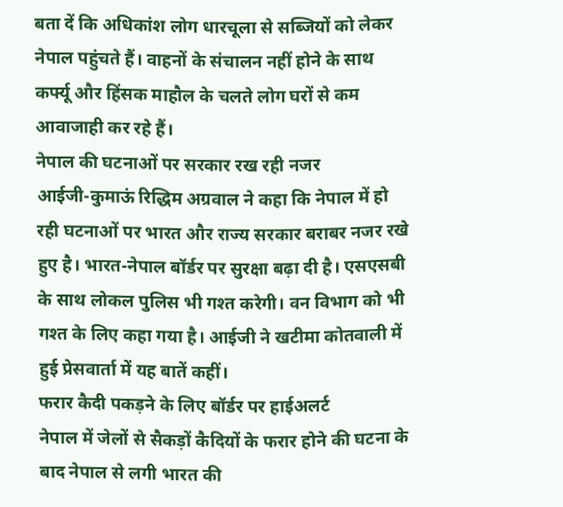बता दें कि अधिकांश लोग धारचूला से सब्जियों को लेकर नेपाल पहुंचते हैं। वाहनों के संचालन नहीं होने के साथ कर्फ्यू और हिंसक माहौल के चलते लोग घरों से कम आवाजाही कर रहे हैं।
नेपाल की घटनाओं पर सरकार रख रही नजर
आईजी-कुमाऊं रिद्धिम अग्रवाल ने कहा कि नेपाल में हो रही घटनाओं पर भारत और राज्य सरकार बराबर नजर रखे हुए है। भारत-नेपाल बॉर्डर पर सुरक्षा बढ़ा दी है। एसएसबी के साथ लोकल पुलिस भी गश्त करेगी। वन विभाग को भी गश्त के लिए कहा गया है। आईजी ने खटीमा कोतवाली में हुई प्रेसवार्ता में यह बातें कहीं।
फरार कैदी पकड़ने के लिए बॉर्डर पर हाईअलर्ट
नेपाल में जेलों से सैकड़ों कैदियों के फरार होने की घटना के बाद नेपाल से लगी भारत की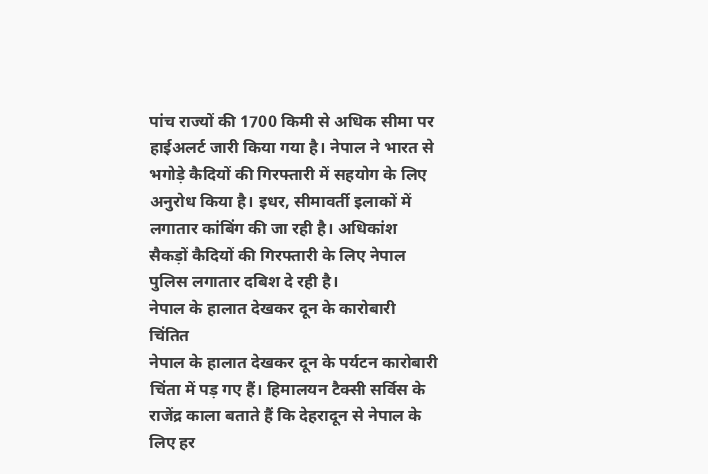पांच राज्यों की 1700 किमी से अधिक सीमा पर हाईअलर्ट जारी किया गया है। नेपाल ने भारत से भगोड़े कैदियों की गिरफ्तारी में सहयोग के लिए अनुरोध किया है। इधर, सीमावर्ती इलाकों में लगातार कांबिंग की जा रही है। अधिकांश सैकड़ों कैदियों की गिरफ्तारी के लिए नेपाल पुलिस लगातार दबिश दे रही है।
नेपाल के हालात देखकर दून के कारोबारी चिंतित
नेपाल के हालात देखकर दून के पर्यटन कारोबारी चिंता में पड़ गए हैं। हिमालयन टैक्सी सर्विस के राजेंद्र काला बताते हैं कि देहरादून से नेपाल के लिए हर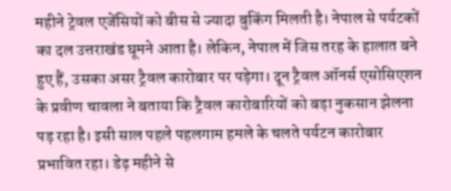महीने ट्रेवल एजेंसियों को बीस से ज्यादा बुकिंग मिलती है। नेपाल से पर्यटकों का दल उत्तराखंड घूमने आता है। लेकिन, नेपाल में जिस तरह के हालात बने हुए हैं, उसका असर ट्रैवल कारोबार पर पड़ेगा। दून ट्रैवल ऑनर्स एसोसिएशन के प्रवीण चावला ने बताया कि ट्रैवल कारोबारियों को बड़ा नुकसान झेलना पड़ रहा है। इसी साल पहले पहलगाम हमले के चलते पर्यटन कारोबार प्रभावित रहा। डेढ़ महीने से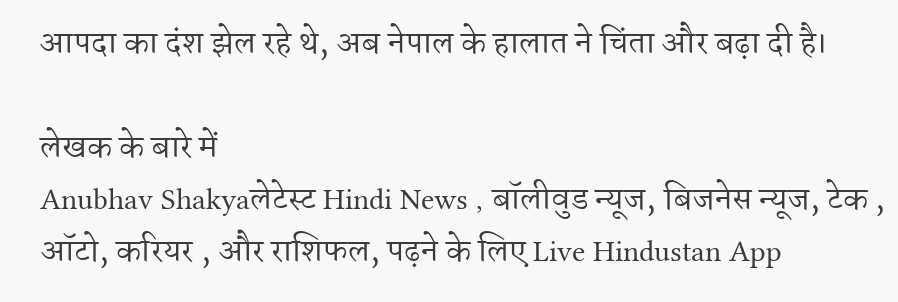आपदा का दंश झेल रहे थे, अब नेपाल के हालात ने चिंता और बढ़ा दी है।

लेखक के बारे में
Anubhav Shakyaलेटेस्ट Hindi News , बॉलीवुड न्यूज, बिजनेस न्यूज, टेक , ऑटो, करियर , और राशिफल, पढ़ने के लिए Live Hindustan App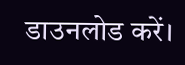डाउनलोड करें।